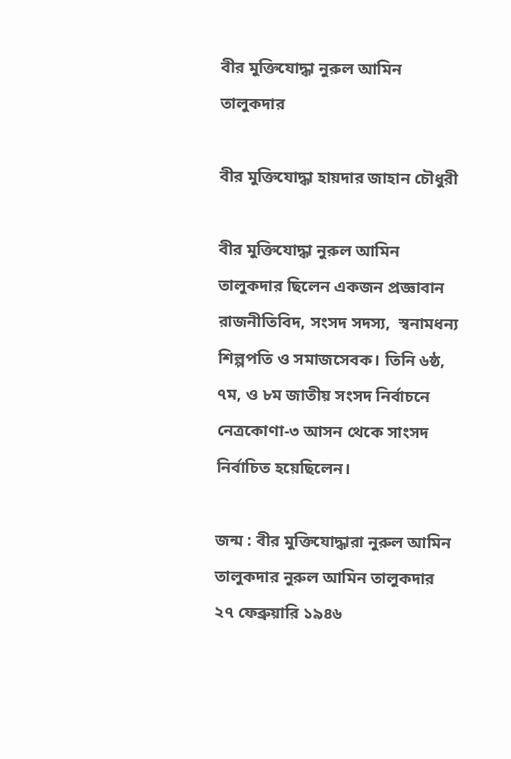বীর মুক্তিযোদ্ধা নুরুল আমিন তালুকদার

বীর মুক্তিযোদ্ধা হায়দার জাহান চৌধুরী

বীর মুক্তিযোদ্ধা নুরুল আমিন তালুকদার ছিলেন একজন প্রজ্ঞাবান রাজনীতিবিদ, সংসদ সদস্য,  স্বনামধন্য শিল্পপতি ও সমাজসেবক। তিনি ৬ষ্ঠ, ৭ম, ও ৮ম জাতীয় সংসদ নির্বাচনে নেত্রকোণা-৩ আসন থেকে সাংসদ নির্বাচিত হয়েছিলেন।

জন্ম : বীর মুক্তিযোদ্ধারা নুরুল আমিন তালুকদার নুরুল আমিন তালুকদার ২৭ ফেব্রুয়ারি ১৯৪৬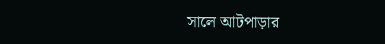সালে আটপাড়ার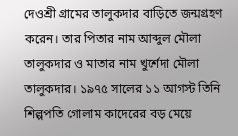দেওশ্রী গ্রামের তালুকদার বাড়িতে জন্মগ্রহণ করেন। তার পিতার নাম আব্দুল মৌলা তালুকদার ও মাতার নাম খুর্শেদা মৌলা তালুকদার। ১৯৭৫ সালের ১১ আগস্ট তিনি শিল্পপতি গোলাম কাদেরের বড় মেয়ে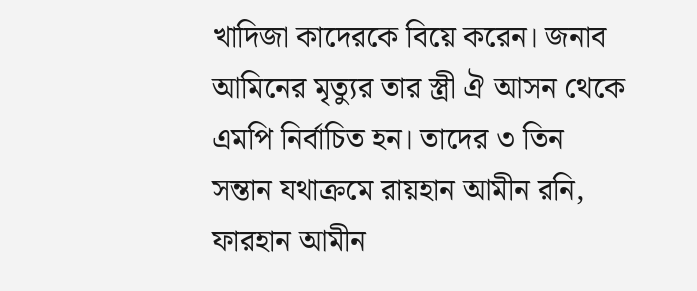খাদিজা কাদেরকে বিয়ে করেন। জনাব আমিনের মৃত্যুর তার স্ত্রী ঐ আসন থেকে এমপি নির্বাচিত হন। তাদের ৩ তিন সন্তান যথাক্রমে রায়হান আমীন রনি, ফারহান আমীন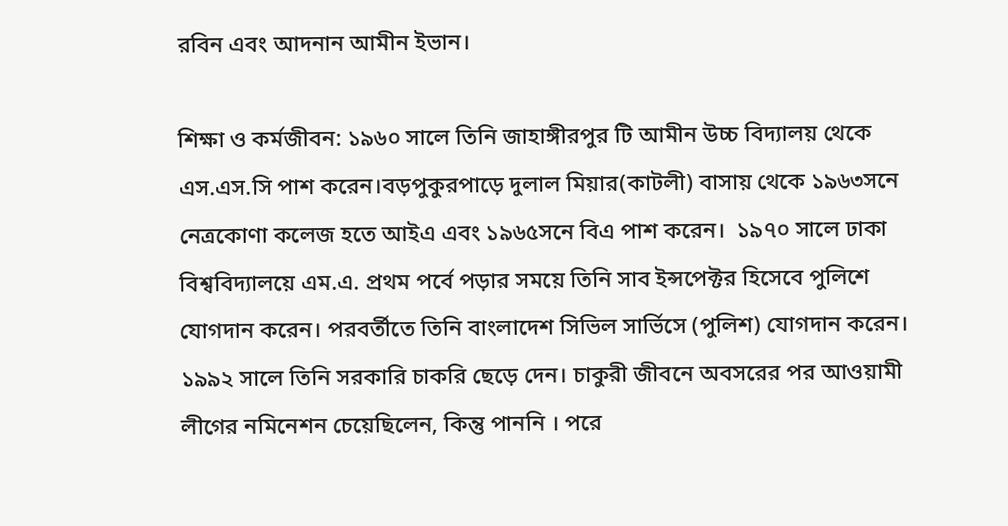রবিন এবং আদনান আমীন ইভান।

শিক্ষা ও কর্মজীবন: ১৯৬০ সালে তিনি জাহাঙ্গীরপুর টি আমীন উচ্চ বিদ্যালয় থেকে এস.এস.সি পাশ করেন।বড়পুকুরপাড়ে দুলাল মিয়ার(কাটলী) বাসায় থেকে ১৯৬৩সনে নেত্রকোণা কলেজ হতে আইএ এবং ১৯৬৫সনে বিএ পাশ করেন।  ১৯৭০ সালে ঢাকা বিশ্ববিদ্যালয়ে এম.এ. প্রথম পর্বে পড়ার সময়ে তিনি সাব ইন্সপেক্টর হিসেবে পুলিশে যোগদান করেন। পরবর্তীতে তিনি বাংলাদেশ সিভিল সার্ভিসে (পুলিশ) যোগদান করেন। ১৯৯২ সালে তিনি সরকারি চাকরি ছেড়ে দেন। চাকুরী জীবনে অবসরের পর আওয়ামী লীগের নমিনেশন চেয়েছিলেন, কিন্তু পাননি । পরে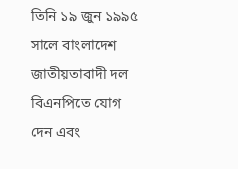তিনি ১৯ জুন ১৯৯৫ সালে বাংলাদেশ জাতীয়তাবাদী দল বিএনপিতে যোগ দেন এবং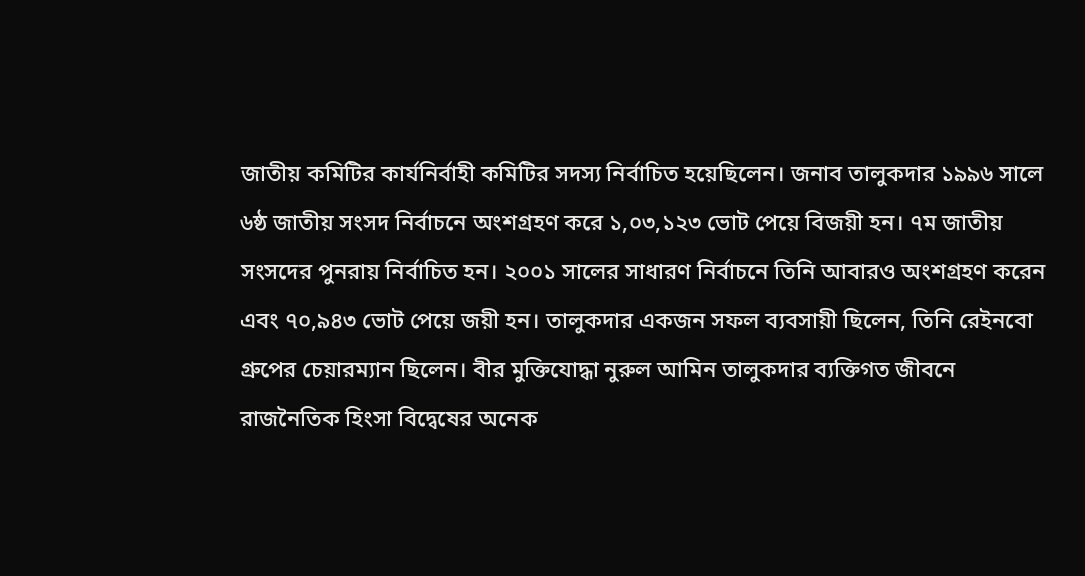জাতীয় কমিটির কার্যনির্বাহী কমিটির সদস্য নির্বাচিত হয়েছিলেন। জনাব তালুকদার ১৯৯৬ সালে ৬ষ্ঠ জাতীয় সংসদ নির্বাচনে অংশগ্রহণ করে ১,০৩,১২৩ ভোট পেয়ে বিজয়ী হন। ৭ম জাতীয় সংসদের পুনরায় নির্বাচিত হন। ২০০১ সালের সাধারণ নির্বাচনে তিনি আবারও অংশগ্রহণ করেন এবং ৭০,৯৪৩ ভোট পেয়ে জয়ী হন। তালুকদার একজন সফল ব্যবসায়ী ছিলেন, তিনি রেইনবো গ্রুপের চেয়ারম্যান ছিলেন। বীর মুক্তিযোদ্ধা নুরুল আমিন তালুকদার ব্যক্তিগত জীবনে রাজনৈতিক হিংসা বিদ্বেষের অনেক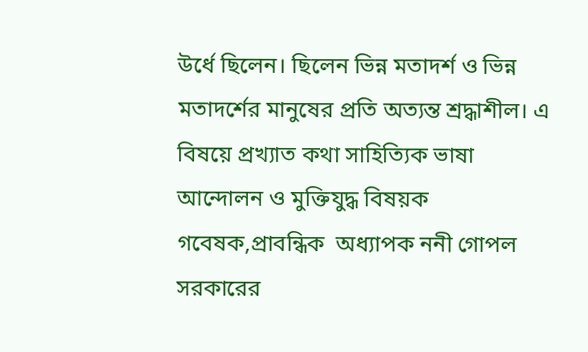উর্ধে ছিলেন। ছিলেন ভিন্ন মতাদর্শ ও ভিন্ন মতাদর্শের মানুষের প্রতি অত্যন্ত শ্রদ্ধাশীল। এ বিষয়ে প্রখ্যাত কথা সাহিত্যিক ভাষা আন্দোলন ও মুক্তিযুদ্ধ বিষয়ক গবেষক,প্রাবন্ধিক  অধ্যাপক ননী গোপল সরকারের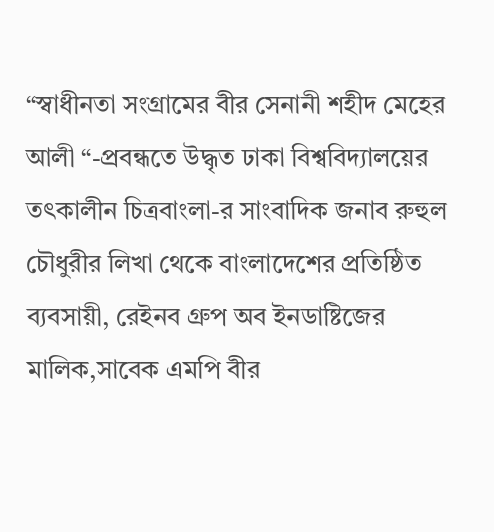“স্বাধীনতা সংগ্রামের বীর সেনানী শহীদ মেহের আলী “-প্রবন্ধতে উদ্ধৃত ঢাকা বিশ্ববিদ্যালয়ের তৎকালীন চিত্রবাংলা-র সাংবাদিক জনাব রুহুল চৌধুরীর লিখা থেকে বাংলাদেশের প্রতিষ্ঠিত ব্যবসায়ী, রেইনব গ্রুপ অব ইনডাষ্টিজের মালিক,সাবেক এমপি বীর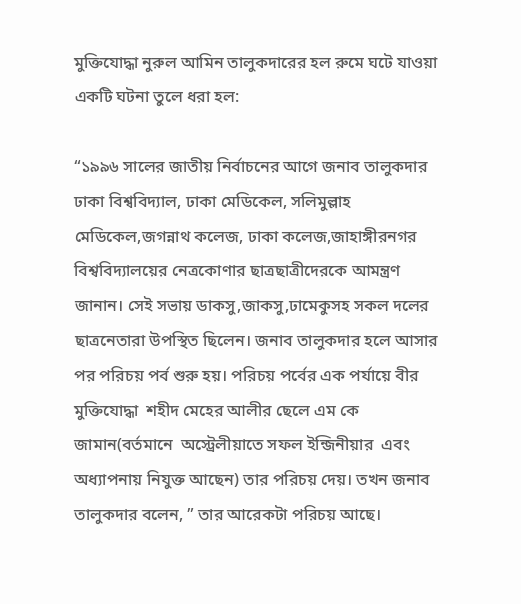মুক্তিযোদ্ধা নুরুল আমিন তালুকদারের হল রুমে ঘটে যাওয়া একটি ঘটনা তুলে ধরা হল:

“১৯৯৬ সালের জাতীয় নির্বাচনের আগে জনাব তালুকদার ঢাকা বিশ্ববিদ্যাল, ঢাকা মেডিকেল, সলিমুল্লাহ মেডিকেল,জগন্নাথ কলেজ, ঢাকা কলেজ,জাহাঙ্গীরনগর বিশ্ববিদ্যালয়ের নেত্রকোণার ছাত্রছাত্রীদেরকে আমন্ত্রণ জানান। সেই সভায় ডাকসু,জাকসু,ঢামেকুসহ সকল দলের ছাত্রনেতারা উপস্থিত ছিলেন। জনাব তালুকদার হলে আসার পর পরিচয় পর্ব শুরু হয়। পরিচয় পর্বের এক পর্যায়ে বীর মুক্তিযোদ্ধা  শহীদ মেহের আলীর ছেলে এম কে জামান(বর্তমানে  অস্ট্রেলীয়াতে সফল ইন্জিনীয়ার  এবং অধ্যাপনায় নিযুক্ত আছেন) তার পরিচয় দেয়। তখন জনাব তালুকদার বলেন, ” তার আরেকটা পরিচয় আছে।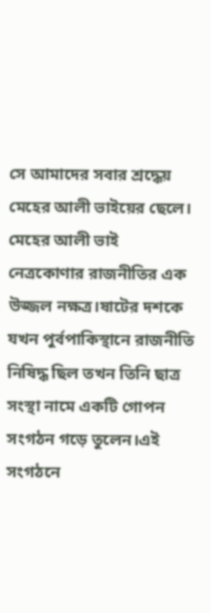সে আমাদের সবার শ্রদ্ধেয় মেহের আলী ভাইয়ের ছেলে। মেহের আলী ভাই নেত্রকোণার রাজনীতির এক উজ্জল নক্ষত্র।ষাটের দশকে যখন পুর্বপাকিস্থানে রাজনীতি নিষিদ্ধ ছিল তখন তিনি ছাত্র সংস্থা নামে একটি গোপন সংগঠন গড়ে তুলেন।এই সংগঠনে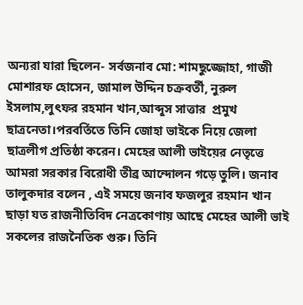অন্যরা যারা ছিলেন- সর্বজনাব মো: শামছুজ্জোহা, গাজী মোশারফ হোসেন, জামাল উদ্দিন চক্রবর্তী, নুরুল ইসলাম,লুৎফর রহমান খান,আব্দুস সাত্তার  প্রমুখ ছাত্রনেতা।পরবর্তিতে তিনি জোহা ভাইকে নিয়ে জেলা ছাত্রলীগ প্রতিষ্ঠা করেন। মেহের আলী ভাইয়ের নেতৃত্তে আমরা সরকার বিরোধী তীব্র আন্দোলন গড়ে তুলি। জনাব তালুকদার বলেন , এই সময়ে জনাব ফজলুর রহমান খান ছাড়া যত রাজনীতিবিদ নেত্রকোণায় আছে মেহের আলী ভাই সকলের রাজনৈতিক গুরু। তিনি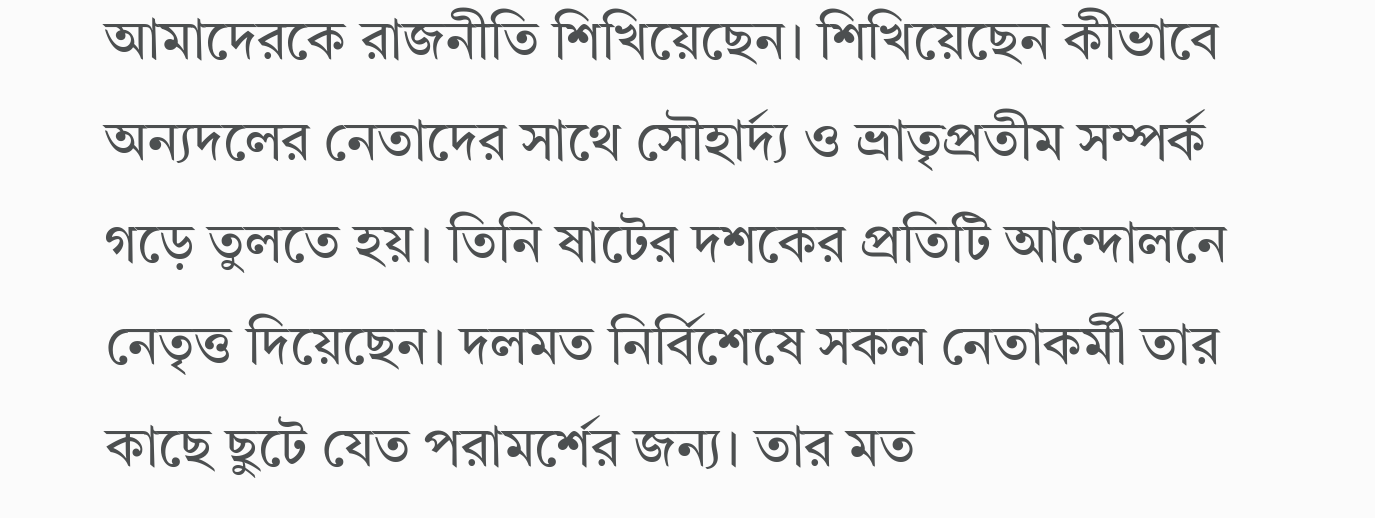আমাদেরকে রাজনীতি শিখিয়েছেন। শিখিয়েছেন কীভাবে অন্যদলের নেতাদের সাথে সৌহার্দ্য ও ভ্রাতৃপ্রতীম সম্পর্ক গড়ে তুলতে হয়। তিনি ষাটের দশকের প্রতিটি আন্দোলনে নেতৃত্ত দিয়েছেন। দলমত নির্বিশেষে সকল নেতাকর্মী তার কাছে ছুটে যেত পরামর্শের জন্য। তার মত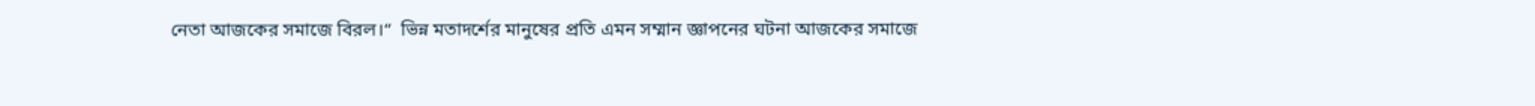নেতা আজকের সমাজে বিরল।“  ভিন্ন মতাদর্শের মানুষের প্রতি এমন সম্মান জ্ঞাপনের ঘটনা আজকের সমাজে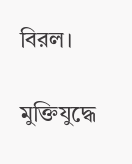বিরল।

মুক্তিযুদ্ধে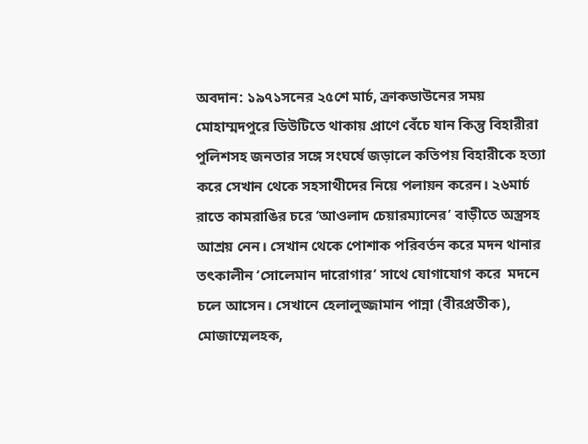অবদান: ১৯৭১সনের ২৫শে মার্চ, ক্রাকডাউনের সময় মোহাম্মদপুরে ডিউটিতে থাকায় প্রাণে বেঁচে যান কিন্তু বিহারীরা পুলিশসহ জনতার সঙ্গে সংঘর্ষে জড়ালে কতিপয় বিহারীকে হত্যা করে সেখান থেকে সহসাথীদের নিয়ে পলায়ন করেন। ২৬মার্চ রাতে কামরাঙির চরে ‘আওলাদ চেয়ারম্যানের’ বাড়ীতে অস্ত্রসহ আশ্রয় নেন। সেখান থেকে পোশাক পরিবর্তন করে মদন থানার তৎকালীন ‘সোলেমান দারোগার’ সাথে যোগাযোগ করে  মদনে চলে আসেন। সেখানে হেলালুজ্জামান পান্না (বীরপ্রতীক), মোজাম্মেলহক,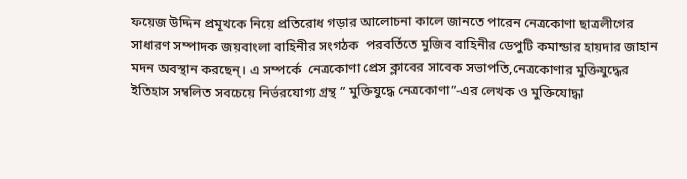ফয়েজ উদ্দিন প্রমূখকে নিয়ে প্রতিরোধ গড়ার আলোচনা কালে জানতে পারেন নেত্রকোণা ছাত্রলীগের সাধারণ সম্পাদক জয়বাংলা বাহিনীর সংগঠক  পরবর্তিতে মুজিব বাহিনীর ডেপুটি কমান্ডার হায়দার জাহান মদন অবস্থান করছেন্। এ সম্পর্কে  নেত্রকোণা প্রেস ক্লাবের সাবেক সভাপতি,নেত্রকোণার মুক্তিযুদ্ধের ইতিহাস সম্বলিত সবচেয়ে নির্ভরযোগ্য গ্রন্থ ” মুক্তিযুদ্ধে নেত্রকোণা”-এর লেখক ও মুক্তিযোদ্ধা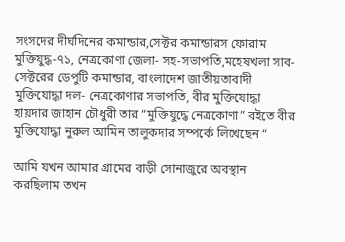সংসদের দীর্ঘদিনের কমান্ডার,সেক্টর কমান্ডারস ফোরাম মুক্তিযুদ্ধ-৭১, নেত্রকোণা জেলা- সহ-সভাপতি,মহেষখলা সাব-সেক্টরের ডেপুটি কমান্ডার, বাংলাদেশ জাতীয়তাবাদী মুক্তিযোদ্ধা দল- নেত্রকোণার সভাপতি, বীর মুক্তিযোদ্ধা হায়দার জাহান চৌধুরী তার “মুক্তিযুদ্ধে নেত্রকোণা” বইতে বীর মুক্তিযোদ্ধা নুরুল আমিন তালুকদার সম্পর্কে লিখেছেন “

আমি যখন আমার গ্রামের বাড়ী সোনাজুরে অবস্থান করছিলাম তখন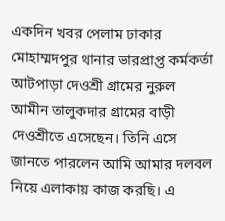একদিন খবর পেলাম ঢাকার মোহাম্মদপুর থানার ভারপ্রাপ্ত কর্মকর্তা আটপাড়া দেওশ্রী গ্রামের নুরুল আমীন তালুকদার গ্রামের বাড়ী দেওশ্রীতে এসেছেন। তিনি এসে জানতে পারলেন আমি আমার দলবল নিয়ে এলাকায় কাজ করছি। এ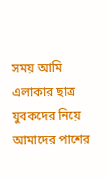সময় আমি এলাকার ছাত্র যুবকদের নিয়ে আমাদের পাশের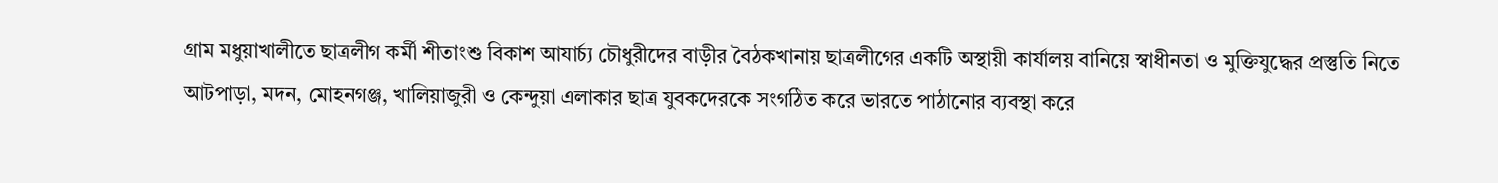গ্রাম মধুয়াখালীতে ছাত্রলীগ কর্মী শীতাংশু বিকাশ আযার্চ্য চৌধুরীদের বাড়ীর বৈঠকখানায় ছাত্রলীগের একটি অস্থায়ী কার্যালয় বানিয়ে স্বাধীনতা ও মুক্তিযুদ্ধের প্রস্তুতি নিতে আটপাড়া, মদন, মোহনগঞ্জ, খালিয়াজুরী ও কেন্দুয়া এলাকার ছাত্র যুবকদেরকে সংগঠিত করে ভারতে পাঠানোর ব্যবস্থা করে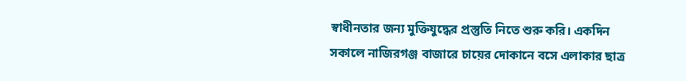স্বাধীনতার জন্য মুক্তিযুদ্ধের প্রস্তুতি নিতে শুরু করি। একদিন সকালে নাজিরগঞ্জ বাজারে চায়ের দোকানে বসে এলাকার ছাত্র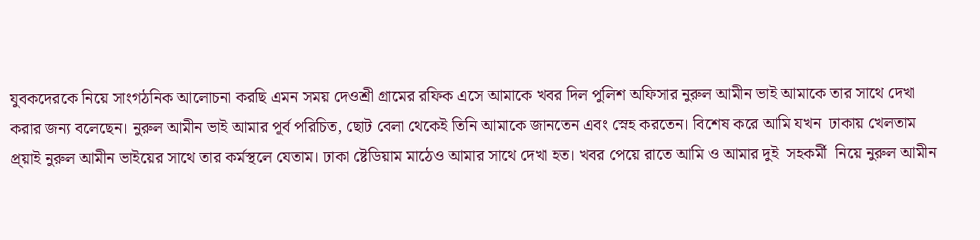যুবকদেরকে নিয়ে সাংগঠনিক আলোচনা করছি এমন সময় দেওশ্রী গ্রামের রফিক এসে আমাকে খবর দিল পুলিশ অফিসার নুরুল আমীন ভাই আমাকে তার সাথে দেখা করার জন্য বলেছেন। নুরুল আমীন ভাই আমার পূর্ব পরিচিত, ছোট বেলা থেকেই তিনি আমাকে জানতেন এবং স্নেহ করতেন। বিশেষ করে আমি যখন  ঢাকায় খেলতাম প্র্য়াই নুরুল আমীন ভাইয়ের সাথে তার কর্মস্থলে যেতাম। ঢাকা ষ্টেডিয়াম মাঠেও আমার সাথে দেখা হত। খবর পেয়ে রাতে আমি ও আমার দুই  সহকর্মী  নিয়ে নুরুল আমীন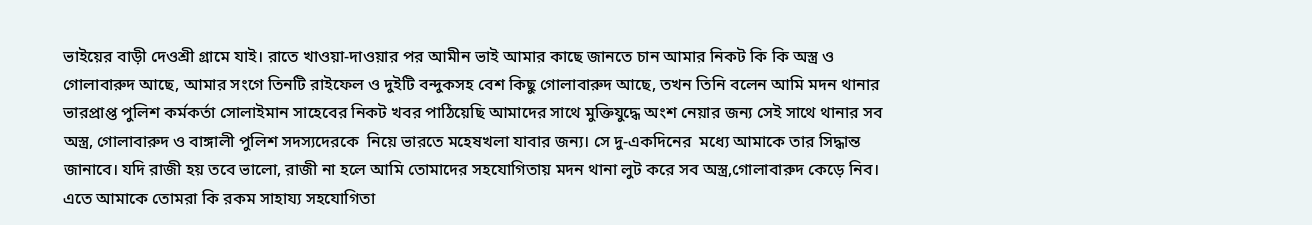ভাইয়ের বাড়ী দেওশ্রী গ্রামে যাই। রাতে খাওয়া-দাওয়ার পর আমীন ভাই আমার কাছে জানতে চান আমার নিকট কি কি অস্ত্র ও গোলাবারুদ আছে, আমার সংগে তিনটি রাইফেল ও দুইটি বন্দুকসহ বেশ কিছু গোলাবারুদ আছে, তখন তিনি বলেন আমি মদন থানার ভারপ্রাপ্ত পুলিশ কর্মকর্তা সোলাইমান সাহেবের নিকট খবর পাঠিয়েছি আমাদের সাথে মুক্তিযুদ্ধে অংশ নেয়ার জন্য সেই সাথে থানার সব অস্ত্র, গোলাবারুদ ও বাঙ্গালী পুলিশ সদস্যদেরকে  নিয়ে ভারতে মহেষখলা যাবার জন্য। সে দু-একদিনের  মধ্যে আমাকে তার সিদ্ধান্ত জানাবে। যদি রাজী হয় তবে ভালো, রাজী না হলে আমি তোমাদের সহযোগিতায় মদন থানা লুট করে সব অস্ত্র,গোলাবারুদ কেড়ে নিব। এতে আমাকে তোমরা কি রকম সাহায্য সহযোগিতা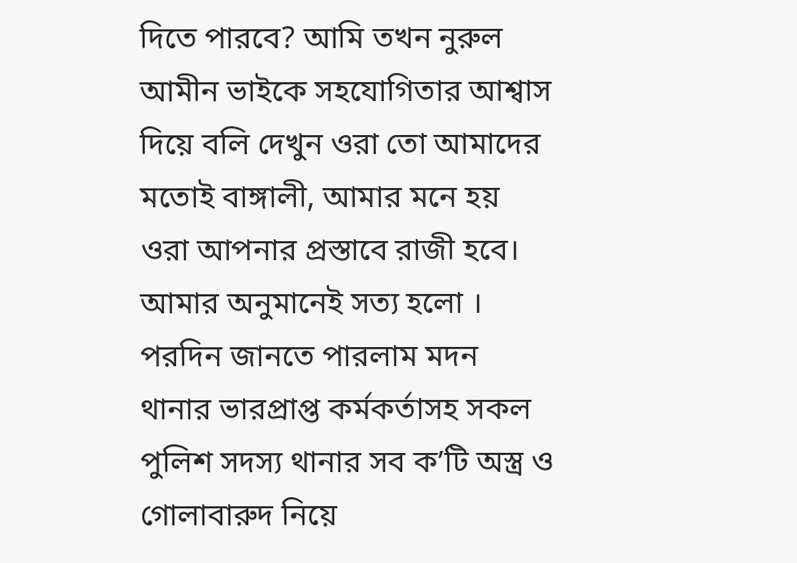দিতে পারবে? আমি তখন নুরুল আমীন ভাইকে সহযোগিতার আশ্বাস দিয়ে বলি দেখুন ওরা তো আমাদের মতোই বাঙ্গালী, আমার মনে হয় ওরা আপনার প্রস্তাবে রাজী হবে। আমার অনুমানেই সত্য হলো । পরদিন জানতে পারলাম মদন থানার ভারপ্রাপ্ত কর্মকর্তাসহ সকল পুলিশ সদস্য থানার সব ক’টি অস্ত্র ও গোলাবারুদ নিয়ে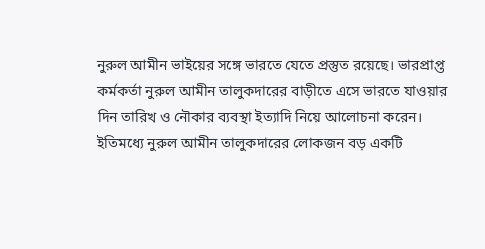নুরুল আমীন ভাইয়ের সঙ্গে ভারতে যেতে প্রস্তুত রয়েছে। ভারপ্রাপ্ত কর্মকর্তা নুরুল আমীন তালুকদারের বাড়ীতে এসে ভারতে যাওয়ার দিন তারিখ ও নৌকার ব্যবস্থা ইত্যাদি নিয়ে আলোচনা করেন। ইতিমধ্যে নুরুল আমীন তালুকদারের লোকজন বড় একটি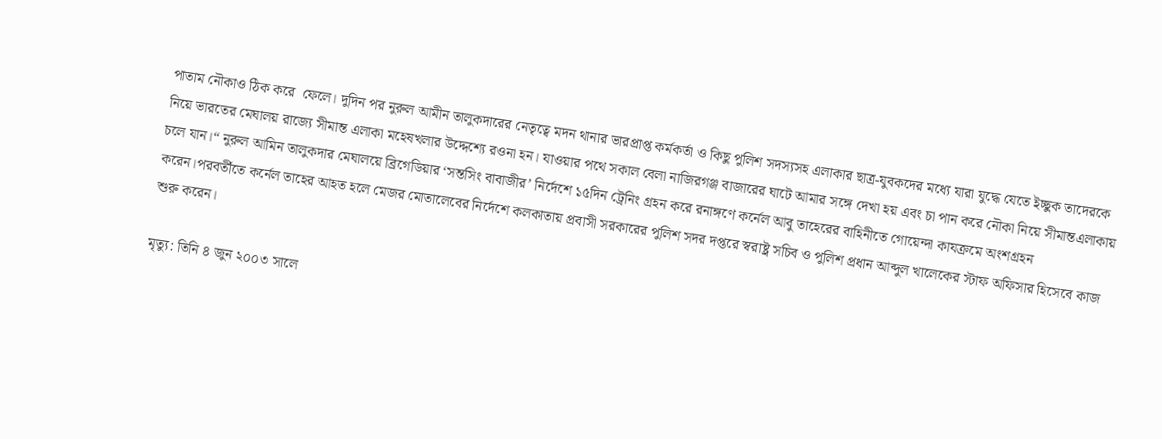পাতাম নৌকাও ঠিক করে  ফেলে। দুদিন পর নুরুল আমীন তালুকদারের নেতৃত্বে মদন থানার ভারপ্রাপ্ত কর্মকর্তা ও কিছু পুলিশ সদস্যসহ এলাকার ছাত্র-যুবকদের মধ্যে যারা যুদ্ধে যেতে ইচ্ছুক তাদেরকে নিয়ে ভারতের মেঘালয় রাজ্যে সীমান্ত এলাকা মহেষখলার উদ্দেশ্যে রওনা হন। যাওয়ার পথে সকাল বেলা নাজিরগঞ্জ বাজারের ঘাটে আমার সঙ্গে দেখা হয় এবং চা পান করে নৌকা নিয়ে সীমান্তএলাকায় চলে যান।“ নুরুল আমিন তালুকদার মেঘালয়ে ব্রিগেডিয়ার ‘সন্তসিং বাবাজীর’ নির্দেশে ১৫দিন ট্রেনিং গ্রহন করে রনাঙ্গণে কর্নেল আবু তাহেরের বাহিনীতে গোয়েন্দা কাযক্রমে অংশগ্রহন করেন।পরবর্তীতে কর্নেল তাহের আহত হলে মেজর মোতালেবের নির্দেশে কলকাতায় প্রবাসী সরকারের পুলিশ সদর দপ্তরে স্বরাষ্ট্র সচিব ও পুলিশ প্রধান আব্দুল খালেকের স্টাফ অফিসার হিসেবে কাজ  শুরু করেন।

মৃত্যু: তিনি ৪ জুন ২০০৩ সালে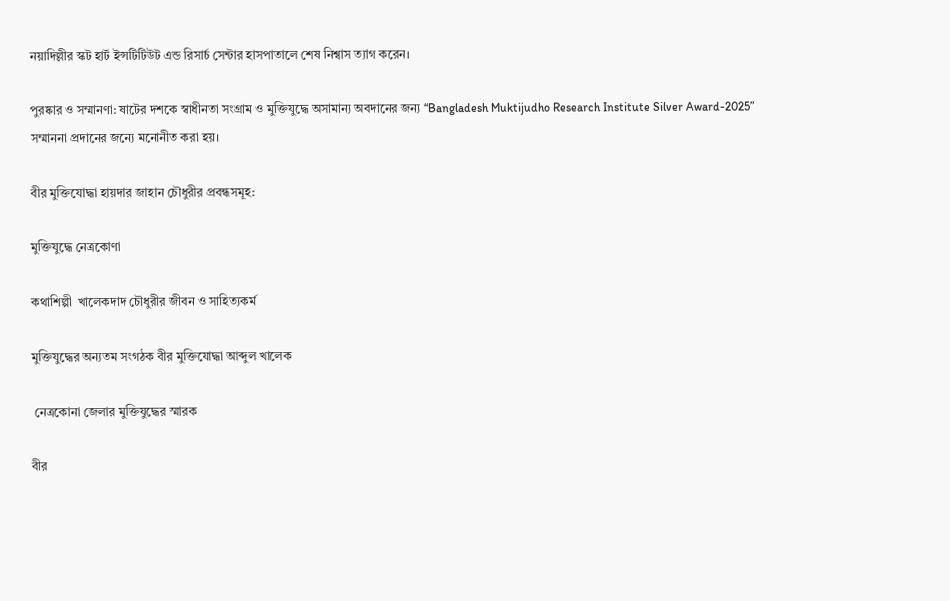নয়াদিল্লীর স্কট হার্ট ইন্সটিটিউট এন্ড রিসার্চ সেন্টার হাসপাতালে শেষ নিশ্বাস ত্যাগ করেন।

পুরষ্কার ও সম্মানণা: ষাটের দশকে স্বাধীনতা সংগ্রাম ও মুক্তিযুদ্ধে অসামান্য অবদানের জন্য “Bangladesh Muktijudho Research Institute Silver Award-2025” সম্মাননা প্রদানের জন্যে মনোনীত করা হয়।

বীর মুক্তিযোদ্ধা হায়দার জাহান চৌধুরীর প্রবন্ধসমূহ:

মুক্তিযুদ্ধে নেত্রকোণা

কথাশিল্পী  খালেকদাদ চৌধুরীর জীবন ও সাহিত্যকর্ম

মুক্তিযুদ্ধের অন্যতম সংগঠক বীর মুক্তিযোদ্ধা আব্দুল খালেক

 নেত্রকোনা জেলার মুক্তিযুদ্ধের স্মারক

বীর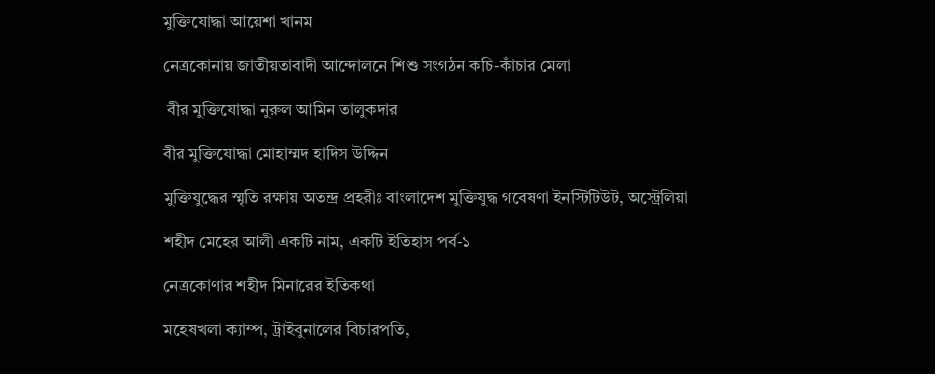মুক্তিযোদ্ধা আয়েশা খানম

নেত্রকোনায় জাতীয়তাবাদী আন্দোলনে শিশু সংগঠন কচি-কাঁচার মেলা

 বীর মুক্তিযোদ্ধা নুরুল আমিন তালুকদার

বীর মুক্তিযোদ্ধা মোহাম্মদ হাদিস উদ্দিন

মুক্তিযুদ্ধের স্মৃতি রক্ষায় অতন্দ্র প্রহরীঃ বাংলাদেশ মুক্তিযুদ্ধ গবেষণা ইনস্টিটিউট, অস্ট্রেলিয়া

শহীদ মেহের আলী একটি নাম, একটি ইতিহাস পর্ব-১

নেত্রকোণার শহীদ মিনারের ইতিকথা

মহেষখলা ক্যাম্প, ট্রাইবুনালের বিচারপতি,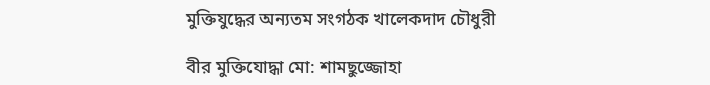মুক্তিযুদ্ধের অন্যতম সংগঠক খালেকদাদ চৌধুরী

বীর মুক্তিযোদ্ধা মো: শামছুজ্জোহা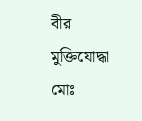বীর মুক্তিযোদ্ধা মোঃ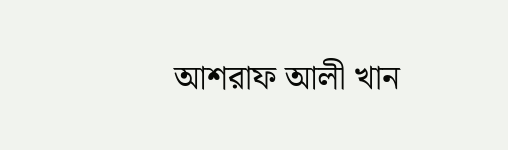আশরাফ আলী খান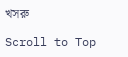খসরু

Scroll to Top